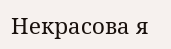Некрасова я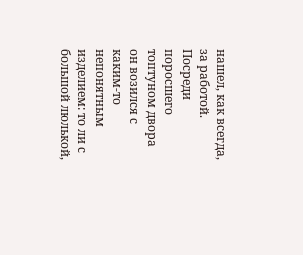нашел, как всегда, за работой. Посреди поросшего топтуном двора он возился с каким-то непонятным изделием: то ли с большой люлькой,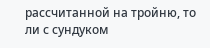рассчитанной на тройню, то ли с сундуком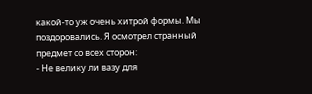какой-то уж очень хитрой формы. Мы поздоровались. Я осмотрел странный предмет со всех сторон:
- Не велику ли вазу для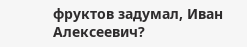фруктов задумал, Иван Алексеевич?